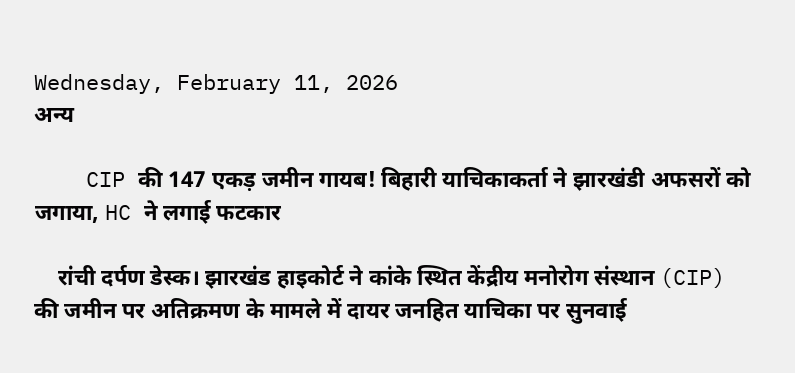Wednesday, February 11, 2026
अन्य

    CIP की 147 एकड़ जमीन गायब! बिहारी याचिकाकर्ता ने झारखंडी अफसरों को जगाया, HC ने लगाई फटकार

    रांची दर्पण डेस्क। झारखंड हाइकोर्ट ने कांके स्थित केंद्रीय मनोरोग संस्थान (CIP) की जमीन पर अतिक्रमण के मामले में दायर जनहित याचिका पर सुनवाई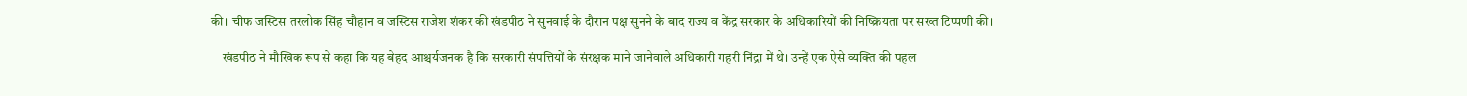की। चीफ जस्टिस तरलोक सिंह चौहान व जस्टिस राजेश शंकर की खंडपीठ ने सुनवाई के दौरान पक्ष सुनने के बाद राज्य व केंद्र सरकार के अधिकारियों की निष्क्रियता पर सख्त टिप्पणी की।

    खंडपीठ ने मौखिक रूप से कहा कि यह बेहद आश्चर्यजनक है कि सरकारी संपत्तियों के संरक्षक माने जानेवाले अधिकारी गहरी निंद्रा में थे। उन्हें एक ऐसे व्यक्ति की पहल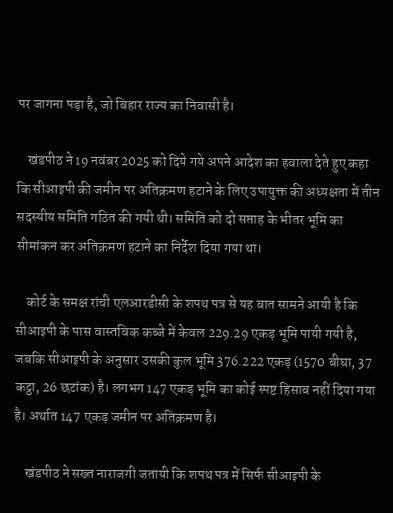पर जागना पड़ा है, जो बिहार राज्य का निवासी है।

    खंडपीठ ने 19 नवंबर 2025 को दिये गये अपने आदेश का हवाला देते हुए कहा कि सीआइपी की जमीन पर अतिक्रमण हटाने के लिए उपायुक्त की अध्यक्षता में तीन सदस्यीय समिति गठित की गयी थी। समिति को दो सप्ताह के भीतर भूमि का सीमांकन कर अतिक्रमण हटाने का निर्देश दिया गया था।

    कोर्ट के समक्ष रांची एलआरडीसी के शपथ पत्र से यह बात सामने आयी है कि सीआइपी के पास वास्तविक कब्जे में केवल 229.29 एकड़ भूमि पायी गयी है, जबकि सीआइपी के अनुसार उसकी कुल भूमि 376.222 एकड़ (1570 बीघा, 37 कट्ठा, 26 छटांक) है। लगभग 147 एकड़ भूमि का कोई स्पष्ट हिसाब नहीं दिया गया है। अर्थात 147 एकड़ जमीन पर अतिक्रमण है।

    खंडपीठ ने सख्त नाराजगी जतायी कि शपथ पत्र में सिर्फ सीआइपी के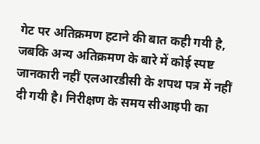गेट पर अतिक्रमण हटाने की बात कही गयी है, जबकि अन्य अतिक्रमण के बारे में कोई स्पष्ट जानकारी नहीं एलआरडीसी के शपथ पत्र में नहीं दी गयी है। निरीक्षण के समय सीआइपी का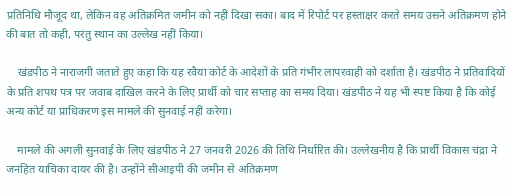प्रतिनिधि मौजूद था, लेकिन वह अतिक्रमित जमीन को नहीं दिखा सका। बाद में रिपोर्ट पर हस्ताक्षर करते समय उसने अतिक्रमण होने की बात तो कही, परंतु स्थान का उल्लेख नहीं किया।

    खंडपीठ ने नाराजगी जताते हुए कहा कि यह रवैया कोर्ट के आदेशों के प्रति गंभीर लापरवाही को दर्शाता है। खंडपीठ ने प्रतिवादियों के प्रति शपथ पत्र पर जवाब दाखिल करने के लिए प्रार्थी को चार सप्ताह का समय दिया। खंडपीठ ने यह भी स्पष्ट किया है कि कोई अन्य कोर्ट या प्राधिकरण इस मामले की सुनवाई नहीं करेगा।

    मामले की अगली सुनवाई के लिए खंडपीठ ने 27 जनवरी 2026 की तिथि निर्धारित की। उल्लेखनीय है कि प्रार्थी विकास चंद्रा ने जनहित याचिका दायर की है। उन्होंने सीआइपी की जमीन से अतिक्रमण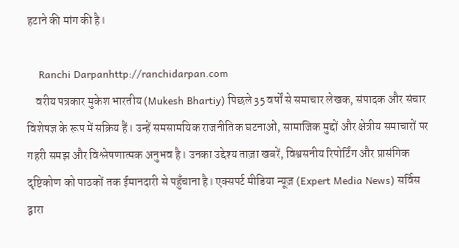हटाने की मांग की है।

    Ranchi Darpanhttp://ranchidarpan.com
    वरीय पत्रकार मुकेश भारतीय (Mukesh Bhartiy) पिछले 35 वर्षों से समाचार लेखक, संपादक और संचार विशेषज्ञ के रूप में सक्रिय हैं। उन्हें समसामयिक राजनीतिक घटनाओं, सामाजिक मुद्दों और क्षेत्रीय समाचारों पर गहरी समझ और विश्लेषणात्मक अनुभव है। उनका उद्देश्य ताज़ा खबरें, विश्वसनीय रिपोर्टिंग और प्रासंगिक दृष्टिकोण को पाठकों तक ईमानदारी से पहुँचाना है। एक्सपर्ट मीडिया न्यूज़ (Expert Media News) सर्विस द्वारा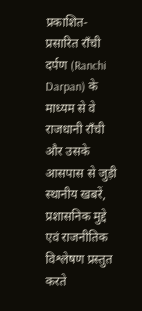प्रकाशित-प्रसारित राँची दर्पण (Ranchi Darpan) के माध्यम से वे राजधानी राँची और उसके आसपास से जुड़ी स्थानीय खबरें, प्रशासनिक मुद्दे एवं राजनीतिक विश्लेषण प्रस्तुत करते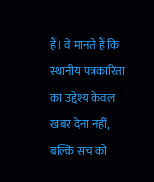हैं। वे मानते हैं कि स्थानीय पत्रकारिता का उद्देश्य केवल खबर देना नहीं, बल्कि सच को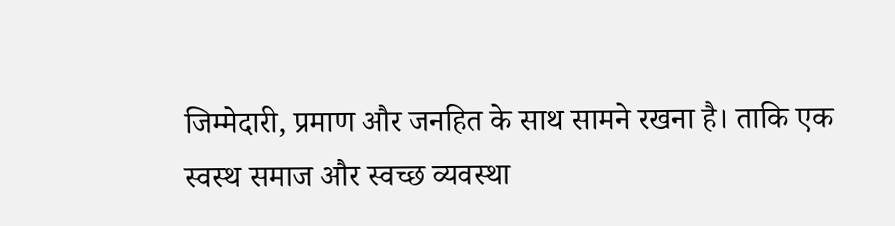जिम्मेदारी, प्रमाण और जनहित के साथ सामने रखना है। ताकि एक स्वस्थ समाज और स्वच्छ व्यवस्था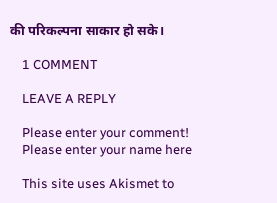की परिकल्पना साकार हो सके।

    1 COMMENT

    LEAVE A REPLY

    Please enter your comment!
    Please enter your name here

    This site uses Akismet to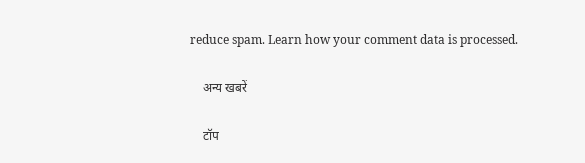reduce spam. Learn how your comment data is processed.

    अन्य खबरें

    टॉप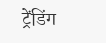ट्रेंडिंग